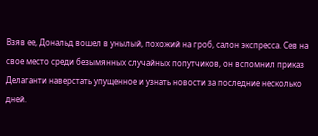Взяв ее, Дональд вошел в унылый, похожий на гроб, салон экспресса. Сев на свое место среди безымянных случайных попутчиков, он вспомнил приказ Делаганти наверстать упущенное и узнать новости за последние несколько дней.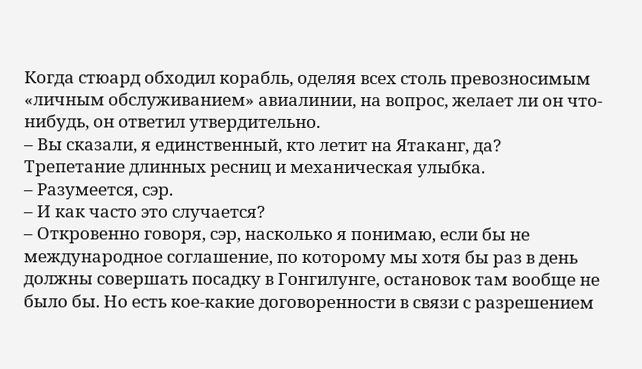Когда стюард обходил корабль, оделяя всех столь превозносимым «личным обслуживанием» авиалинии, на вопрос, желает ли он что-нибудь, он ответил утвердительно.
– Вы сказали, я единственный, кто летит на Ятаканг, да?
Трепетание длинных ресниц и механическая улыбка.
– Разумеется, сэр.
– И как часто это случается?
– Откровенно говоря, сэр, насколько я понимаю, если бы не международное соглашение, по которому мы хотя бы раз в день должны совершать посадку в Гонгилунге, остановок там вообще не было бы. Но есть кое-какие договоренности в связи с разрешением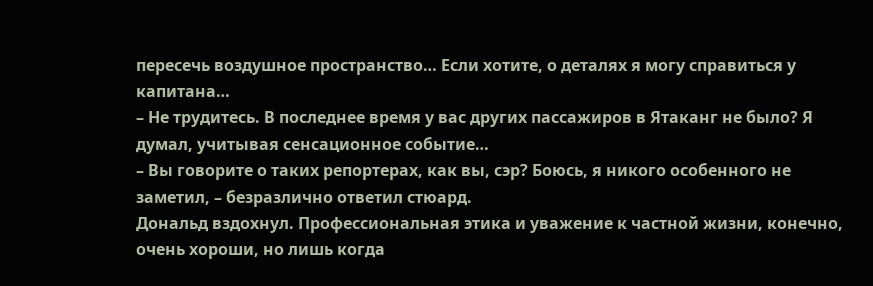пересечь воздушное пространство… Если хотите, о деталях я могу справиться у капитана…
– Не трудитесь. В последнее время у вас других пассажиров в Ятаканг не было? Я думал, учитывая сенсационное событие…
– Вы говорите о таких репортерах, как вы, сэр? Боюсь, я никого особенного не заметил, – безразлично ответил стюард.
Дональд вздохнул. Профессиональная этика и уважение к частной жизни, конечно, очень хороши, но лишь когда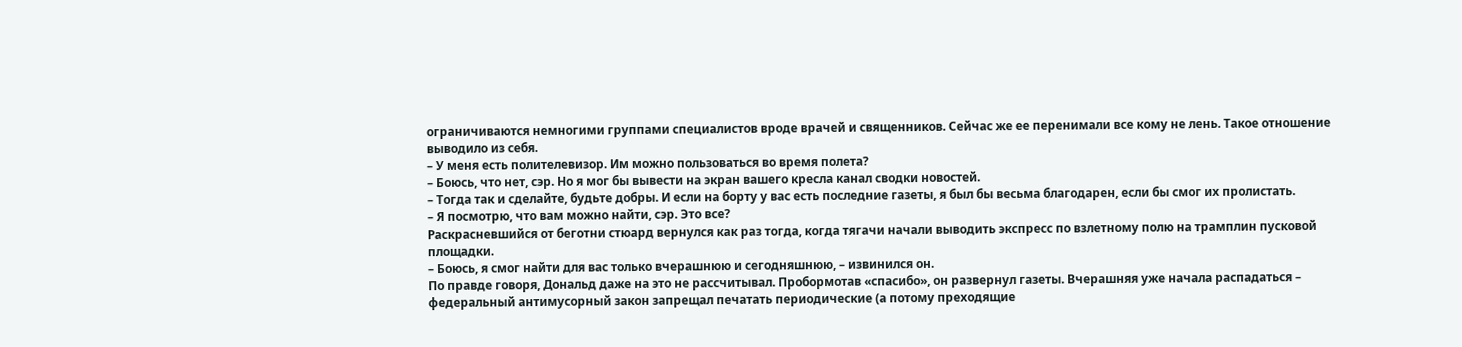ограничиваются немногими группами специалистов вроде врачей и священников. Сейчас же ее перенимали все кому не лень. Такое отношение выводило из себя.
– У меня есть полителевизор. Им можно пользоваться во время полета?
– Боюсь, что нет, сэр. Но я мог бы вывести на экран вашего кресла канал сводки новостей.
– Тогда так и сделайте, будьте добры. И если на борту у вас есть последние газеты, я был бы весьма благодарен, если бы смог их пролистать.
– Я посмотрю, что вам можно найти, сэр. Это все?
Раскрасневшийся от беготни стюард вернулся как раз тогда, когда тягачи начали выводить экспресс по взлетному полю на трамплин пусковой площадки.
– Боюсь, я смог найти для вас только вчерашнюю и сегодняшнюю, – извинился он.
По правде говоря, Дональд даже на это не рассчитывал. Пробормотав «спасибо», он развернул газеты. Вчерашняя уже начала распадаться – федеральный антимусорный закон запрещал печатать периодические (а потому преходящие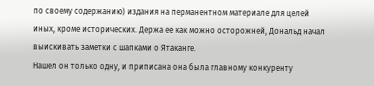по своему содержанию) издания на перманентном материале для целей иных, кроме исторических. Держа ее как можно осторожней, Дональд начал выискивать заметки с шапками о Ятаканге.
Нашел он только одну, и приписана она была главному конкуренту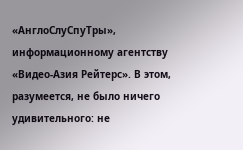«АнглоСлуСпуТры», информационному агентству «Видео-Азия Рейтерс». В этом, разумеется, не было ничего удивительного: не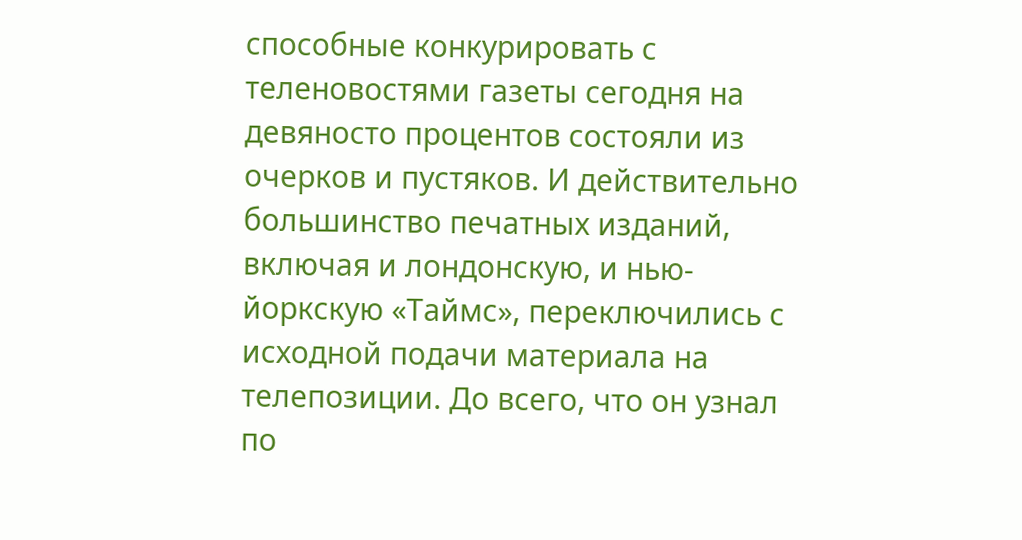способные конкурировать с теленовостями газеты сегодня на девяносто процентов состояли из очерков и пустяков. И действительно большинство печатных изданий, включая и лондонскую, и нью-йоркскую «Таймс», переключились с исходной подачи материала на телепозиции. До всего, что он узнал по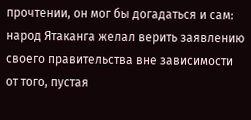прочтении, он мог бы догадаться и сам: народ Ятаканга желал верить заявлению своего правительства вне зависимости от того, пустая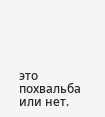это похвальба или нет.